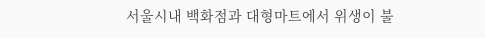서울시내 백화점과 대형마트에서 위생이 불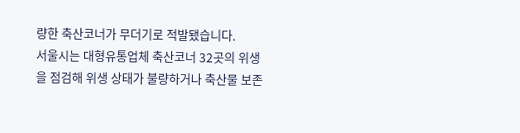량한 축산코너가 무더기로 적발됐습니다.
서울시는 대형유통업체 축산코너 32곳의 위생을 점검해 위생 상태가 불량하거나 축산물 보존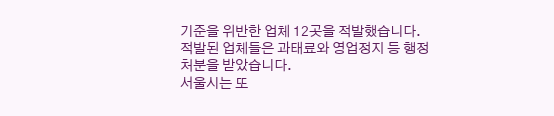기준을 위반한 업체 12곳을 적발했습니다.
적발된 업체들은 과태료와 영업정지 등 행정처분을 받았습니다.
서울시는 또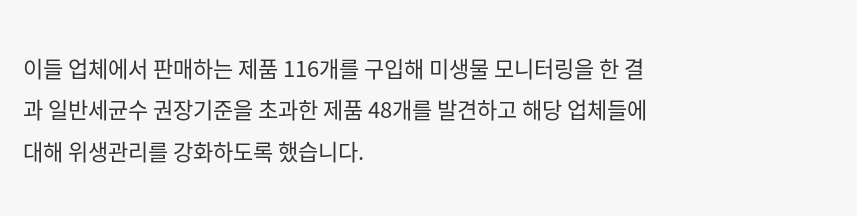이들 업체에서 판매하는 제품 116개를 구입해 미생물 모니터링을 한 결과 일반세균수 권장기준을 초과한 제품 48개를 발견하고 해당 업체들에 대해 위생관리를 강화하도록 했습니다.